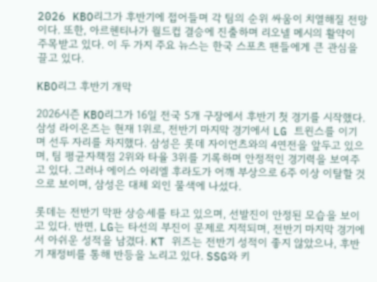2026 KBO리그가 후반기에 접어들며 각 팀의 순위 싸움이 치열해질 전망이다. 또한, 아르헨티나가 월드컵 결승에 진출하며 리오넬 메시의 활약이 주목받고 있다. 이 두 가지 주요 뉴스는 한국 스포츠 팬들에게 큰 관심을 끌고 있다.

KBO리그 후반기 개막

2026시즌 KBO리그가 16일 전국 5개 구장에서 후반기 첫 경기를 시작했다. 삼성 라이온즈는 현재 1위로, 전반기 마지막 경기에서 LG 트윈스를 이기며 선두 자리를 차지했다. 삼성은 롯데 자이언츠와의 4연전을 앞두고 있으며, 팀 평균자책점 2위와 타율 3위를 기록하며 안정적인 경기력을 보여주고 있다. 그러나 에이스 아리엘 후라도가 어깨 부상으로 6주 이상 이탈할 것으로 보이며, 삼성은 대체 외인 물색에 나섰다.

롯데는 전반기 막판 상승세를 타고 있으며, 선발진이 안정된 모습을 보이고 있다. 반면, LG는 타선의 부진이 문제로 지적되며, 전반기 마지막 경기에서 아쉬운 성적을 남겼다. KT 위즈는 전반기 성적이 좋지 않았으나, 후반기 재정비를 통해 반등을 노리고 있다. SSG와 키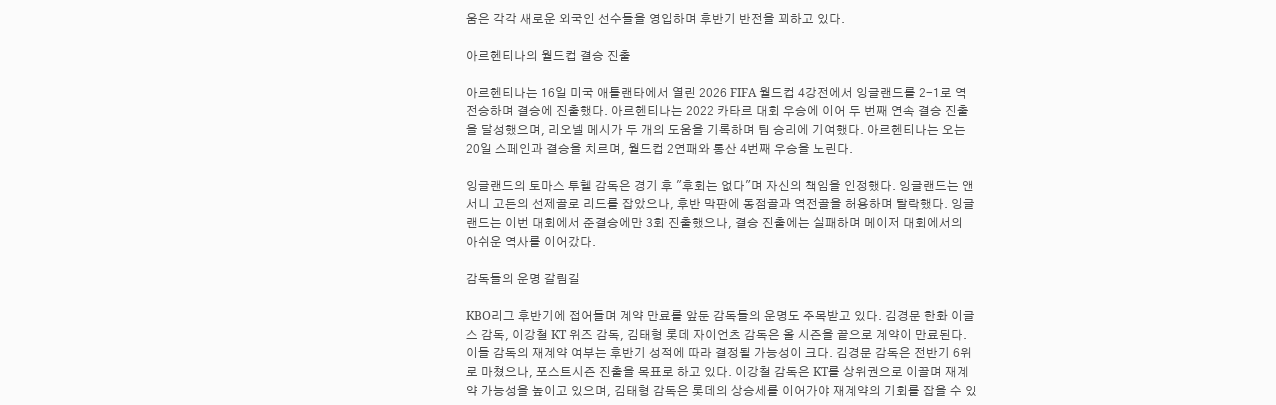움은 각각 새로운 외국인 선수들을 영입하며 후반기 반전을 꾀하고 있다.

아르헨티나의 월드컵 결승 진출

아르헨티나는 16일 미국 애틀랜타에서 열린 2026 FIFA 월드컵 4강전에서 잉글랜드를 2-1로 역전승하며 결승에 진출했다. 아르헨티나는 2022 카타르 대회 우승에 이어 두 번째 연속 결승 진출을 달성했으며, 리오넬 메시가 두 개의 도움을 기록하며 팀 승리에 기여했다. 아르헨티나는 오는 20일 스페인과 결승을 치르며, 월드컵 2연패와 통산 4번째 우승을 노린다.

잉글랜드의 토마스 투헬 감독은 경기 후 "후회는 없다"며 자신의 책임을 인정했다. 잉글랜드는 앤서니 고든의 선제골로 리드를 잡았으나, 후반 막판에 동점골과 역전골을 허용하며 탈락했다. 잉글랜드는 이번 대회에서 준결승에만 3회 진출했으나, 결승 진출에는 실패하며 메이저 대회에서의 아쉬운 역사를 이어갔다.

감독들의 운명 갈림길

KBO리그 후반기에 접어들며 계약 만료를 앞둔 감독들의 운명도 주목받고 있다. 김경문 한화 이글스 감독, 이강철 KT 위즈 감독, 김태형 롯데 자이언츠 감독은 올 시즌을 끝으로 계약이 만료된다. 이들 감독의 재계약 여부는 후반기 성적에 따라 결정될 가능성이 크다. 김경문 감독은 전반기 6위로 마쳤으나, 포스트시즌 진출을 목표로 하고 있다. 이강철 감독은 KT를 상위권으로 이끌며 재계약 가능성을 높이고 있으며, 김태형 감독은 롯데의 상승세를 이어가야 재계약의 기회를 잡을 수 있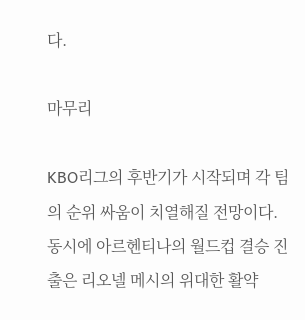다.

마무리

KBO리그의 후반기가 시작되며 각 팀의 순위 싸움이 치열해질 전망이다. 동시에 아르헨티나의 월드컵 결승 진출은 리오넬 메시의 위대한 활약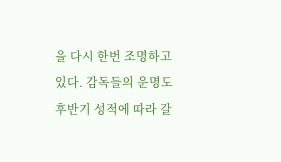을 다시 한번 조명하고 있다. 감독들의 운명도 후반기 성적에 따라 갈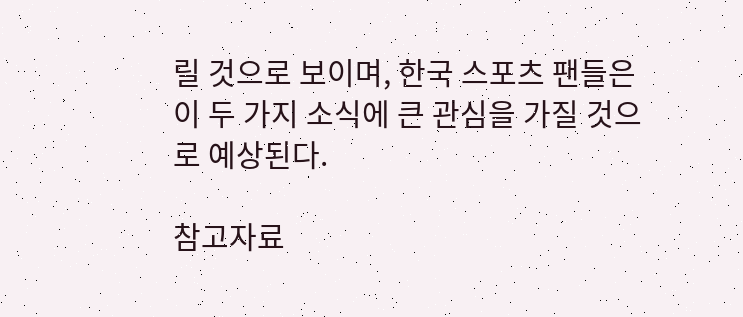릴 것으로 보이며, 한국 스포츠 팬들은 이 두 가지 소식에 큰 관심을 가질 것으로 예상된다.

참고자료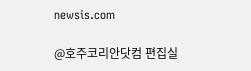newsis.com

@호주코리안닷컴 편집실